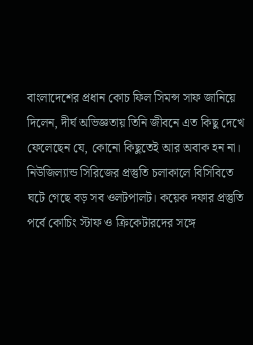বাংলাদেশের প্রধান কোচ ফিল সিমন্স সাফ জানিয়ে দিলেন, দীর্ঘ অভিজ্ঞতায় তিনি জীবনে এত কিছু দেখে ফেলেছেন যে, কোনো কিছুতেই আর অবাক হন না।
নিউজিল্যান্ড সিরিজের প্রস্তুতি চলাকালে বিসিবিতে ঘটে গেছে বড় সব ওলটপালট। কয়েক দফার প্রস্তুতি পর্বে কোচিং স্টাফ ও ক্রিকেটারদের সঙ্গে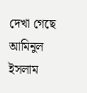দেখা গেছে আমিনুল ইসলাম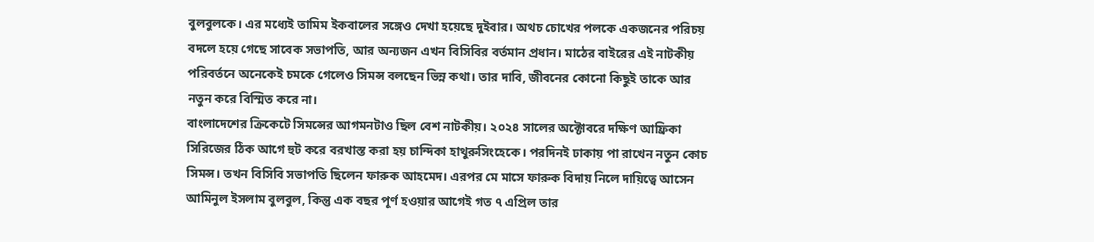বুলবুলকে। এর মধ্যেই তামিম ইকবালের সঙ্গেও দেখা হয়েছে দুইবার। অথচ চোখের পলকে একজনের পরিচয় বদলে হয়ে গেছে সাবেক সভাপতি, আর অন্যজন এখন বিসিবির বর্তমান প্রধান। মাঠের বাইরের এই নাটকীয় পরিবর্তনে অনেকেই চমকে গেলেও সিমন্স বলছেন ভিন্ন কথা। তার দাবি, জীবনের কোনো কিছুই তাকে আর নতুন করে বিস্মিত করে না।
বাংলাদেশের ক্রিকেটে সিমন্সের আগমনটাও ছিল বেশ নাটকীয়। ২০২৪ সালের অক্টোবরে দক্ষিণ আফ্রিকা সিরিজের ঠিক আগে হুট করে বরখাস্ত করা হয় চান্দিকা হাথুরুসিংহেকে। পরদিনই ঢাকায় পা রাখেন নতুন কোচ সিমন্স। তখন বিসিবি সভাপতি ছিলেন ফারুক আহমেদ। এরপর মে মাসে ফারুক বিদায় নিলে দায়িত্বে আসেন আমিনুল ইসলাম বুলবুল, কিন্তু এক বছর পূর্ণ হওয়ার আগেই গত ৭ এপ্রিল তার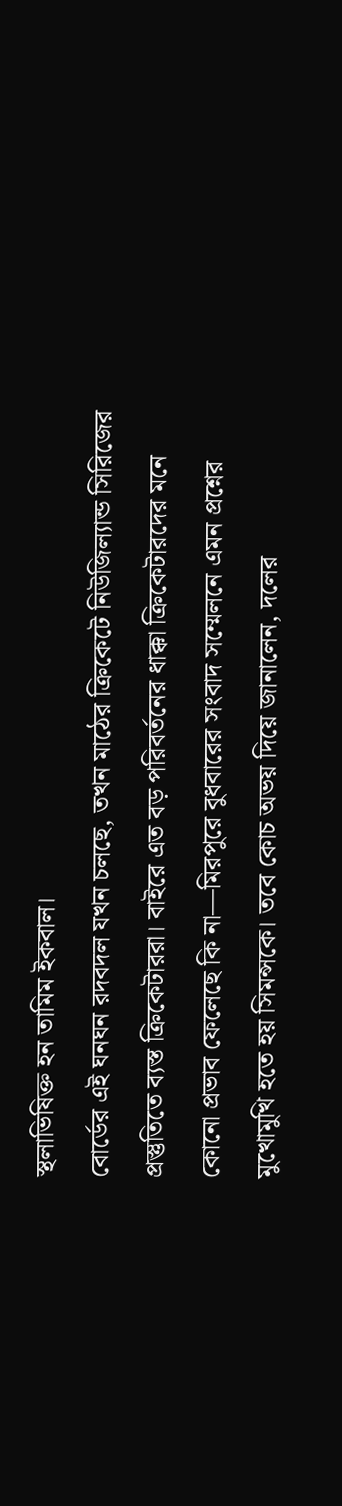স্থলাভিষিক্ত হন তামিম ইকবাল।
বোর্ডের এই ঘনঘন রদবদল যখন চলছে, তখন মাঠের ক্রিকেটে নিউজিল্যান্ড সিরিজের প্রস্তুতিতে ব্যস্ত ক্রিকেটাররা। বাইরে এত বড় পরিবর্তনের ধাক্কা ক্রিকেটারদের মনে কোনো প্রভাব ফেলেছে কি না—মিরপুরে বুধবারের সংবাদ সম্মেলনে এমন প্রশ্নের মুখোমুখি হতে হয় সিমন্সকে। তবে কোচ অভয় দিয়ে জানালেন, দলের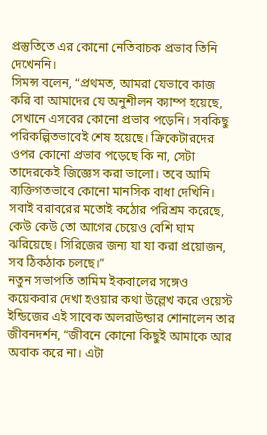প্রস্তুতিতে এর কোনো নেতিবাচক প্রভাব তিনি দেখেননি।
সিমন্স বলেন, “প্রথমত, আমরা যেভাবে কাজ করি বা আমাদের যে অনুশীলন ক্যাম্প হয়েছে, সেখানে এসবের কোনো প্রভাব পড়েনি। সবকিছু পরিকল্পিতভাবেই শেষ হয়েছে। ক্রিকেটারদের ওপর কোনো প্রভাব পড়েছে কি না, সেটা তাদেরকেই জিজ্ঞেস করা ভালো। তবে আমি ব্যক্তিগতভাবে কোনো মানসিক বাধা দেখিনি। সবাই বরাবরের মতোই কঠোর পরিশ্রম করেছে, কেউ কেউ তো আগের চেয়েও বেশি ঘাম ঝরিয়েছে। সিরিজের জন্য যা যা করা প্রয়োজন, সব ঠিকঠাক চলছে।”
নতুন সভাপতি তামিম ইকবালের সঙ্গেও কয়েকবার দেখা হওয়ার কথা উল্লেখ করে ওয়েস্ট ইন্ডিজের এই সাবেক অলরাউন্ডার শোনালেন তার জীবনদর্শন, “জীবনে কোনো কিছুই আমাকে আর অবাক করে না। এটা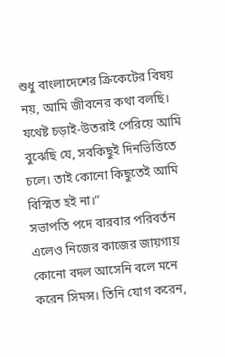শুধু বাংলাদেশের ক্রিকেটের বিষয় নয়, আমি জীবনের কথা বলছি। যথেষ্ট চড়াই-উতরাই পেরিয়ে আমি বুঝেছি যে, সবকিছুই দিনভিত্তিতে চলে। তাই কোনো কিছুতেই আমি বিস্মিত হই না।”
সভাপতি পদে বারবার পরিবর্তন এলেও নিজের কাজের জায়গায় কোনো বদল আসেনি বলে মনে করেন সিমন্স। তিনি যোগ করেন,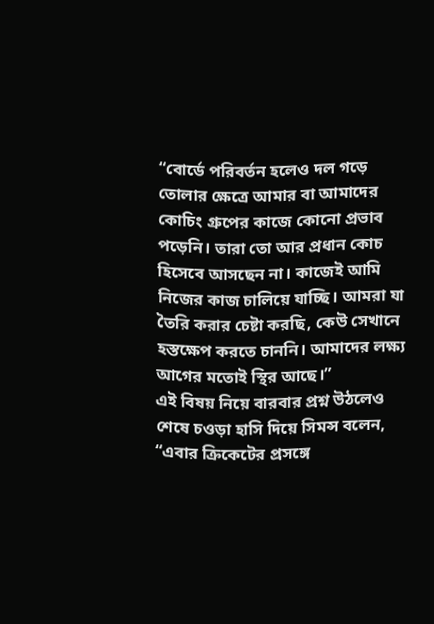“বোর্ডে পরিবর্তন হলেও দল গড়ে তোলার ক্ষেত্রে আমার বা আমাদের কোচিং গ্রুপের কাজে কোনো প্রভাব পড়েনি। তারা তো আর প্রধান কোচ হিসেবে আসছেন না। কাজেই আমি নিজের কাজ চালিয়ে যাচ্ছি। আমরা যা তৈরি করার চেষ্টা করছি, কেউ সেখানে হস্তক্ষেপ করতে চাননি। আমাদের লক্ষ্য আগের মতোই স্থির আছে।”
এই বিষয় নিয়ে বারবার প্রশ্ন উঠলেও শেষে চওড়া হাসি দিয়ে সিমন্স বলেন, “এবার ক্রিকেটের প্রসঙ্গে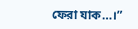ফেরা যাক…।”